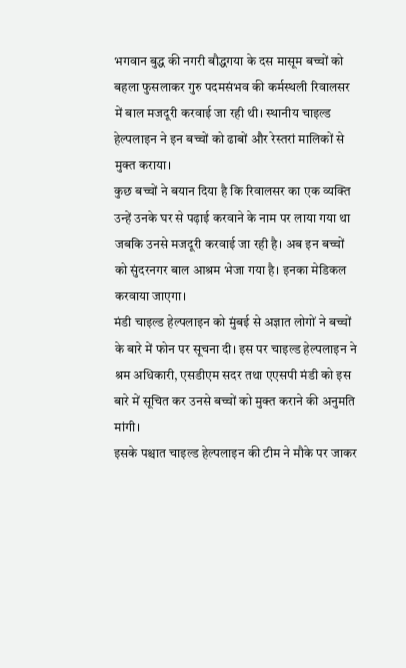भगवान बुद्ध की नगरी बौद्धगया के दस मासूम बच्चों को बहला फुसलाकर गुरु पदमसंभव की कर्मस्थली रिवालसर में बाल मजदूरी करवाई जा रही थी। स्थानीय चाइल्ड हेल्पलाइन ने इन बच्चों को ढाबों और रेस्तरां मालिकों से मुक्त कराया।
कुछ बच्चों ने बयान दिया है कि रिवालसर का एक व्यक्ति उन्हें उनके घर से पढ़ाई करवाने के नाम पर लाया गया था जबकि उनसे मजदूरी करवाई जा रही है। अब इन बच्चों को सुंदरनगर बाल आश्रम भेजा गया है। इनका मेडिकल करवाया जाएगा।
मंडी चाइल्ड हेल्पलाइन को मुंबई से अज्ञात लोगों ने बच्चों के बारे में फोन पर सूचना दी। इस पर चाइल्ड हेल्पलाइन ने श्रम अधिकारी, एसडीएम सदर तथा एएसपी मंडी को इस बारे में सूचित कर उनसे बच्चों को मुक्त कराने की अनुमति मांगी।
इसके पश्चात चाइल्ड हेल्पलाइन की टीम ने मौके पर जाकर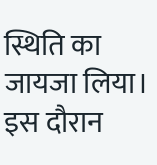स्थिति का जायजा लिया। इस दौरान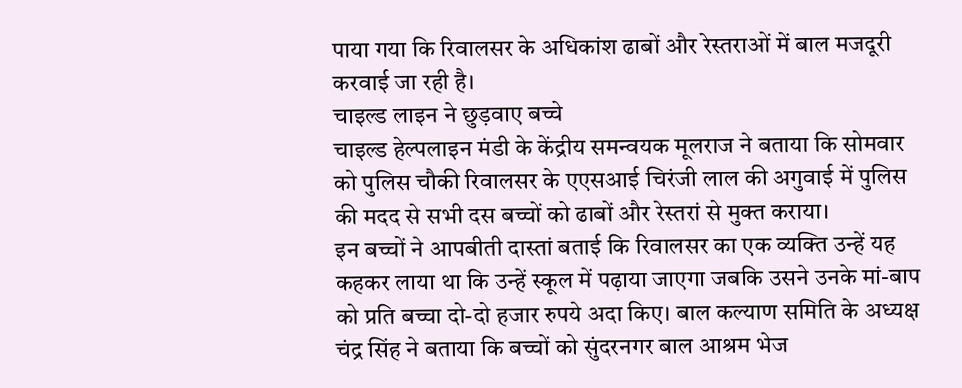पाया गया कि रिवालसर के अधिकांश ढाबों और रेस्तराओं में बाल मजदूरी करवाई जा रही है।
चाइल्ड लाइन ने छुड़वाए बच्चे
चाइल्ड हेल्पलाइन मंडी के केंद्रीय समन्वयक मूलराज ने बताया कि सोमवार को पुलिस चौकी रिवालसर के एएसआई चिरंजी लाल की अगुवाई में पुलिस की मदद से सभी दस बच्चों को ढाबों और रेस्तरां से मुक्त कराया।
इन बच्चों ने आपबीती दास्तां बताई कि रिवालसर का एक व्यक्ति उन्हें यह कहकर लाया था कि उन्हें स्कूल में पढ़ाया जाएगा जबकि उसने उनके मां-बाप को प्रति बच्चा दो-दो हजार रुपये अदा किए। बाल कल्याण समिति के अध्यक्ष चंद्र सिंह ने बताया कि बच्चों को सुंदरनगर बाल आश्रम भेज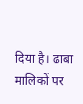दिया है। ढाबा मालिकों पर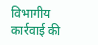विभागीय कार्रवाई की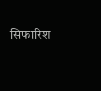सिफारिश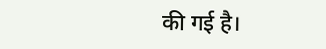की गई है।